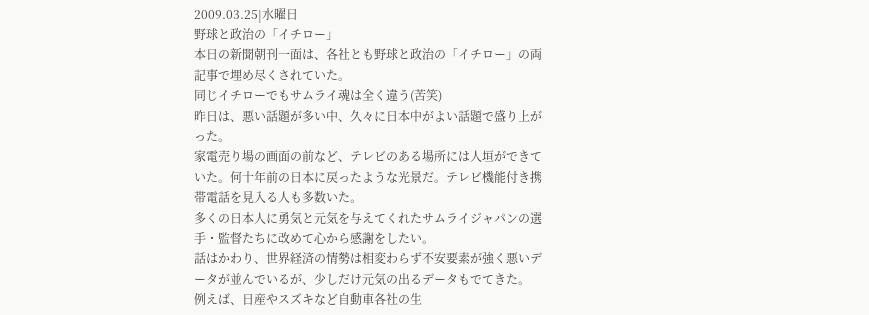2009.03.25|水曜日
野球と政治の「イチロー」
本日の新聞朝刊一面は、各社とも野球と政治の「イチロー」の両記事で埋め尽くされていた。
同じイチローでもサムライ魂は全く違う(苦笑)
昨日は、悪い話題が多い中、久々に日本中がよい話題で盛り上がった。
家電売り場の画面の前など、テレビのある場所には人垣ができていた。何十年前の日本に戻ったような光景だ。テレビ機能付き携帯電話を見入る人も多数いた。
多くの日本人に勇気と元気を与えてくれたサムライジャパンの選手・監督たちに改めて心から感謝をしたい。
話はかわり、世界経済の情勢は相変わらず不安要素が強く悪いデータが並んでいるが、少しだけ元気の出るデータもでてきた。
例えば、日産やスズキなど自動車各社の生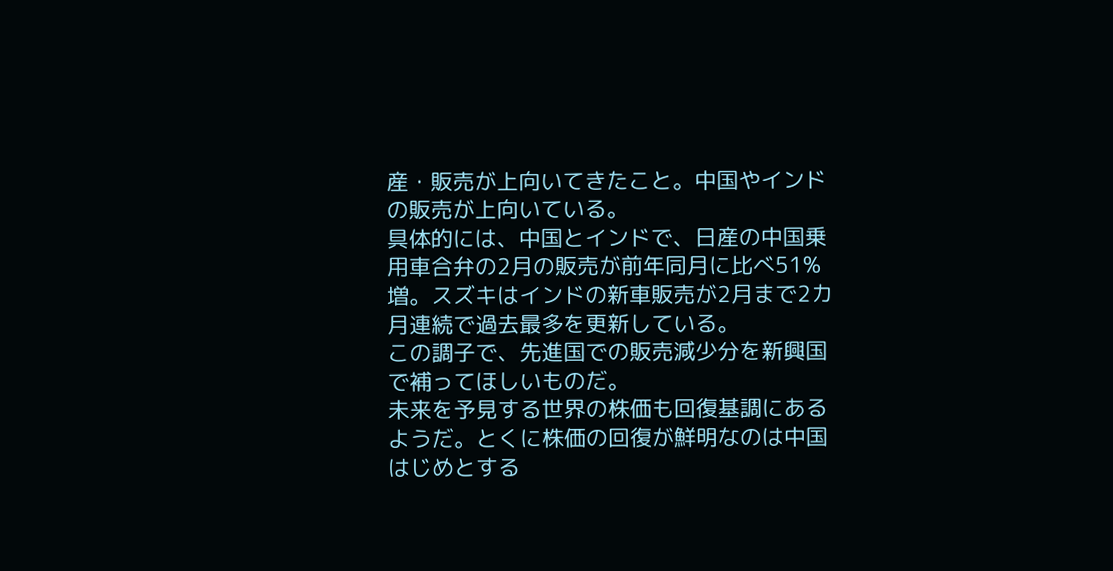産・販売が上向いてきたこと。中国やインドの販売が上向いている。
具体的には、中国とインドで、日産の中国乗用車合弁の2月の販売が前年同月に比べ51%増。スズキはインドの新車販売が2月まで2カ月連続で過去最多を更新している。
この調子で、先進国での販売減少分を新興国で補ってほしいものだ。
未来を予見する世界の株価も回復基調にあるようだ。とくに株価の回復が鮮明なのは中国はじめとする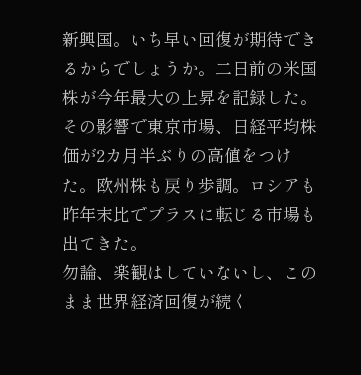新興国。いち早い回復が期待できるからでしょうか。二日前の米国株が今年最大の上昇を記録した。その影響で東京市場、日経平均株価が2カ月半ぶりの高値をつけた。欧州株も戻り歩調。ロシアも昨年末比でプラスに転じる市場も出てきた。
勿論、楽観はしていないし、このまま世界経済回復が続く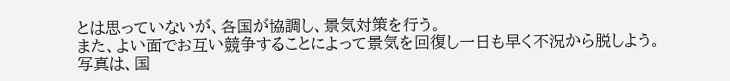とは思っていないが、各国が協調し、景気対策を行う。
また、よい面でお互い競争することによって景気を回復し一日も早く不況から脱しよう。
写真は、国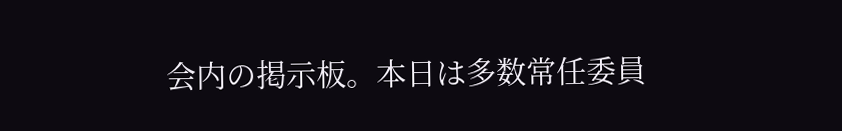会内の掲示板。本日は多数常任委員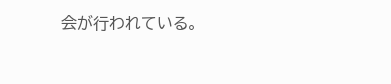会が行われている。